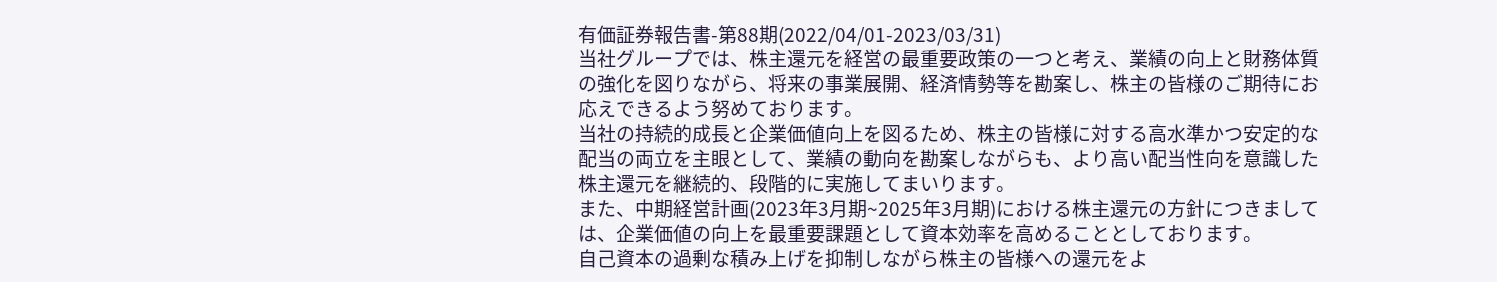有価証券報告書-第88期(2022/04/01-2023/03/31)
当社グループでは、株主還元を経営の最重要政策の一つと考え、業績の向上と財務体質の強化を図りながら、将来の事業展開、経済情勢等を勘案し、株主の皆様のご期待にお応えできるよう努めております。
当社の持続的成長と企業価値向上を図るため、株主の皆様に対する高水準かつ安定的な配当の両立を主眼として、業績の動向を勘案しながらも、より高い配当性向を意識した株主還元を継続的、段階的に実施してまいります。
また、中期経営計画(2023年3月期~2025年3月期)における株主還元の方針につきましては、企業価値の向上を最重要課題として資本効率を高めることとしております。
自己資本の過剰な積み上げを抑制しながら株主の皆様への還元をよ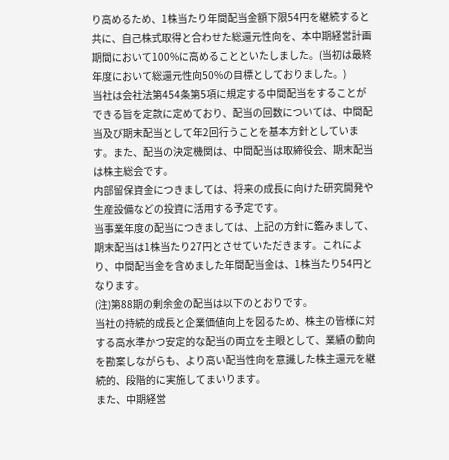り高めるため、1株当たり年間配当金額下限54円を継続すると共に、自己株式取得と合わせた総還元性向を、本中期経営計画期間において100%に高めることといたしました。(当初は最終年度において総還元性向50%の目標としておりました。)
当社は会社法第454条第5項に規定する中間配当をすることができる旨を定款に定めており、配当の回数については、中間配当及び期末配当として年2回行うことを基本方針としています。また、配当の決定機関は、中間配当は取締役会、期末配当は株主総会です。
内部留保資金につきましては、将来の成長に向けた研究開発や生産設備などの投資に活用する予定です。
当事業年度の配当につきましては、上記の方針に鑑みまして、期末配当は1株当たり27円とさせていただきます。これにより、中間配当金を含めました年間配当金は、1株当たり54円となります。
(注)第88期の剰余金の配当は以下のとおりです。
当社の持続的成長と企業価値向上を図るため、株主の皆様に対する高水準かつ安定的な配当の両立を主眼として、業績の動向を勘案しながらも、より高い配当性向を意識した株主還元を継続的、段階的に実施してまいります。
また、中期経営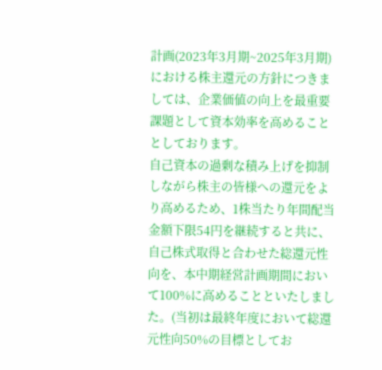計画(2023年3月期~2025年3月期)における株主還元の方針につきましては、企業価値の向上を最重要課題として資本効率を高めることとしております。
自己資本の過剰な積み上げを抑制しながら株主の皆様への還元をより高めるため、1株当たり年間配当金額下限54円を継続すると共に、自己株式取得と合わせた総還元性向を、本中期経営計画期間において100%に高めることといたしました。(当初は最終年度において総還元性向50%の目標としてお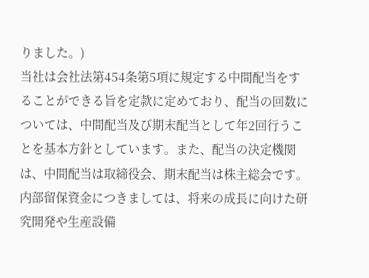りました。)
当社は会社法第454条第5項に規定する中間配当をすることができる旨を定款に定めており、配当の回数については、中間配当及び期末配当として年2回行うことを基本方針としています。また、配当の決定機関は、中間配当は取締役会、期末配当は株主総会です。
内部留保資金につきましては、将来の成長に向けた研究開発や生産設備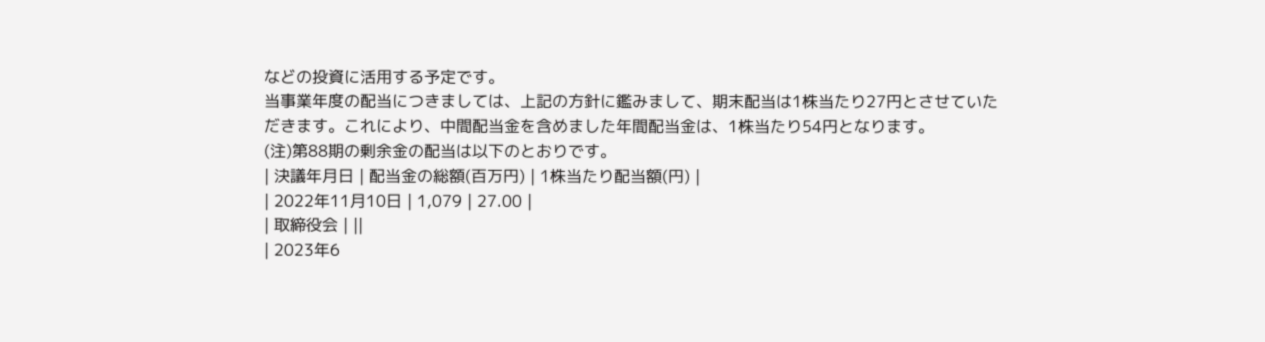などの投資に活用する予定です。
当事業年度の配当につきましては、上記の方針に鑑みまして、期末配当は1株当たり27円とさせていただきます。これにより、中間配当金を含めました年間配当金は、1株当たり54円となります。
(注)第88期の剰余金の配当は以下のとおりです。
| 決議年月日 | 配当金の総額(百万円) | 1株当たり配当額(円) |
| 2022年11月10日 | 1,079 | 27.00 |
| 取締役会 | ||
| 2023年6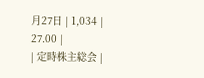月27日 | 1,034 | 27.00 |
| 定時株主総会 |